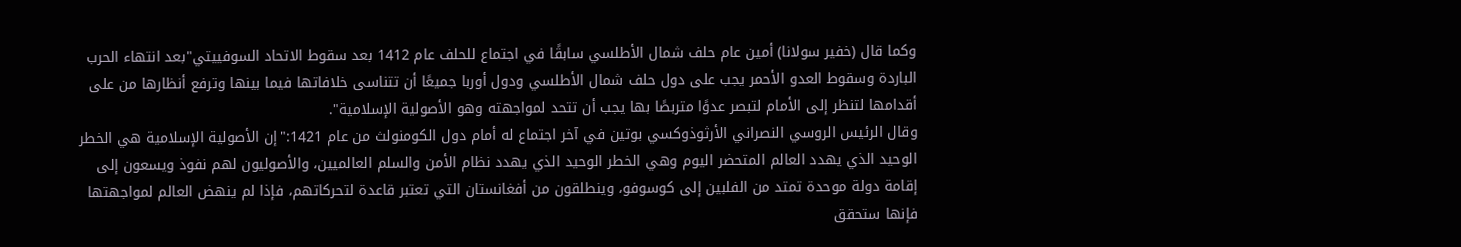وكما قال (خفير سولانا) أمين عام حلف شمال الأطلسي سابقًا في اجتماع للحلف عام 1412 بعد سقوط الاتحاد السوفييتي"بعد انتهاء الحرب الباردة وسقوط العدو الأحمر يجب على دول حلف شمال الأطلسي ودول أوربا جميعًا أن تتناسى خلافاتها فيما بينها وترفع أنظارها من على أقدامها لتنظر إلى الأمام لتبصر عدوًا متربصًا بها يجب أن تتحد لمواجهته وهو الأصولية الإسلامية".
وقال الرئيس الروسي النصراني الأرثوذوكسي بوتين في آخر اجتماع له أمام دول الكومنولث من عام 1421:"إن الأصولية الإسلامية هي الخطر الوحيد الذي يهدد العالم المتحضر اليوم وهي الخطر الوحيد الذي يهدد نظام الأمن والسلم العالميين، والأصوليون لهم نفوذ ويسعون إلى إقامة دولة موحدة تمتد من الفلبين إلى كوسوفو، وينطلقون من أفغانستان التي تعتبر قاعدة لتحركاتهم، فإذا لم ينهض العالم لمواجهتها فإنها ستحقق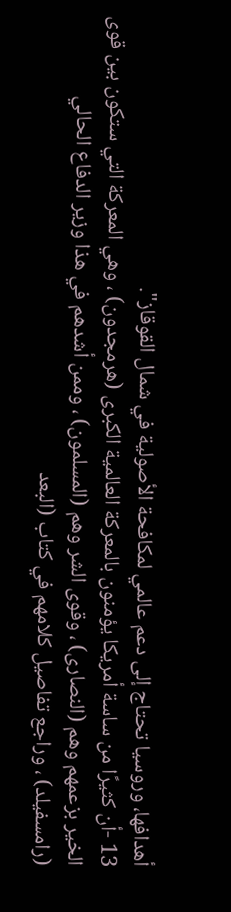أهدافها، وروسيا تحتاج إلى دعم عالمي لمكافحة الأصولية في شمال القوقاز".
13 -أن كثيرًا من ساسة أمريكا يؤمنون بالمعركة العالمية الكبرى (هرمجدون) ، وهي المعركة التي ستكون بين قوى الخير بزعمهم وهم (النصارى) ، وقوى الشر وهم (المسلمون) ، وممن أشدهم في هذا وزير الدفاع الحالي (رامسفيلد) ، وراجع تفاصيل كلامهم في كتاب (البعد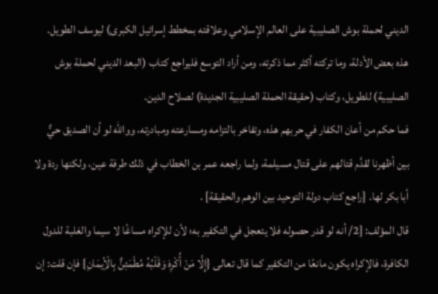الديني لحملة بوش الصليبية على العالم الإسلامي وعلاقته بمخطط إسرائيل الكبرى) ليوسف الطويل.
هذه بعض الأدلة، وما تركته أكثر مما ذكرته، ومن أراد التوسع فليراجع كتاب (البعد الديني لحملة بوش الصليبية) للطويل، وكتاب (حقيقة الحملة الصليبية الجديدة) لصلاح الدين.
فما حكم من أعان الكفار في حربهم هذه، وتفاخر بالتزامه ومسارعته ومبادرته، ووالله لو أن الصديق حيٌّ بين أظهرنا لقدَّم قتالهم على قتال مسيلمة، ولما راجعه عمر بن الخطاب في ذلك طرفة عين، ولكنها ردة ولا أبا بكر لها. [راجع كتاب دولة التوحيد بين الوهم والحقيقة] .
قال المؤلف: [2/ أنه لو قدر حصوله فلا يتعجل في التكفير به؛ لأن للإكراه مساغًا لا سيما والغلبة للدول الكافرة، فالإكراه يكون مانعًا من التكفير كما قال تعالى {إِلَّا مَنْ أُكْرِهَ وَقَلْبُهُ مُطْمَئِنٌّ بِالْأِيمَانِ} فإن قلت: إن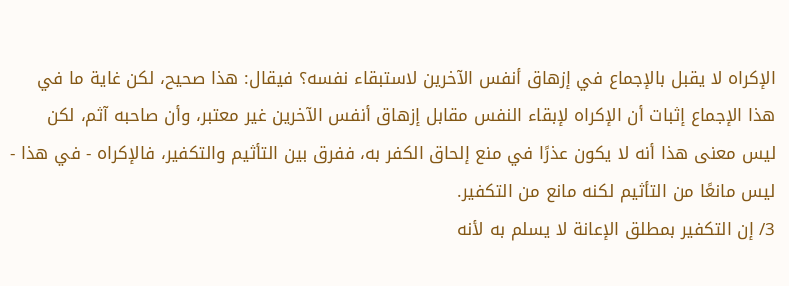الإكراه لا يقبل بالإجماع في إزهاق أنفس الآخرين لاستبقاء نفسه؟ فيقال: هذا صحيح، لكن غاية ما في هذا الإجماع إثبات أن الإكراه لإبقاء النفس مقابل إزهاق أنفس الآخرين غير معتبر، وأن صاحبه آثم، لكن ليس معنى هذا أنه لا يكون عذرًا في منع إلحاق الكفر به، ففرق بين التأثيم والتكفير، فالإكراه - في هذا - ليس مانعًا من التأثيم لكنه مانع من التكفير.
3/ إن التكفير بمطلق الإعانة لا يسلم به لأنه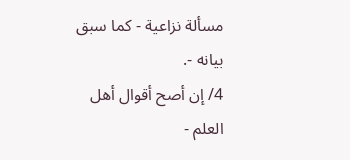مسألة نزاعية - كما سبق بيانه -.
4/ إن أصح أقوال أهل العلم -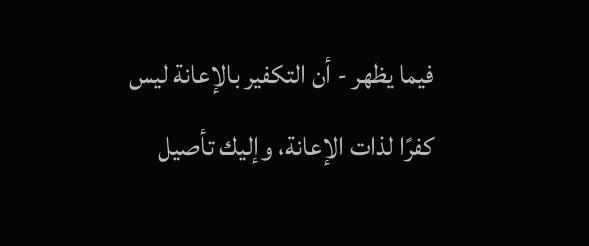فيما يظهر - أن التكفير بالإعانة ليس كفرًا لذات الإعانة، وإليك تأصيل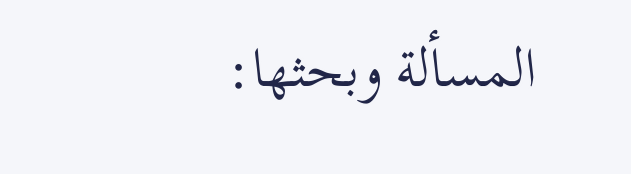المسألة وبحثها: